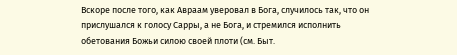Вскоре после того, как Авраам уверовал в Бога, случилось так, что он прислушался к голосу Сарры, а не Бога, и стремился исполнить обетования Божьи силою своей плоти (см. Быт.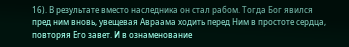16). В результате вместо наследника он стал рабом. Тогда Бог явился пред ним вновь, увещевая Авраама ходить перед Ним в простоте сердца, повторяя Его завет. И в ознаменование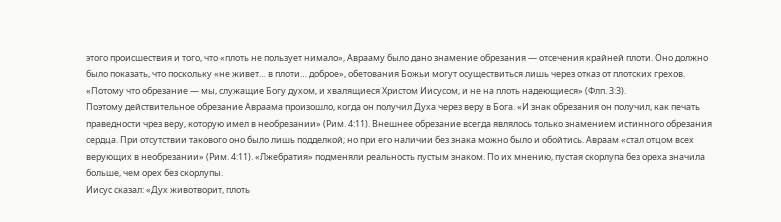этого происшествия и того, что «плоть не пользует нимало», Аврааму было дано знамение обрезания — отсечения крайней плоти. Оно должно было показать, что поскольку «не живет… в плоти… доброе», обетования Божьи могут осуществиться лишь через отказ от плотских грехов. «Потому что обрезание — мы, служащие Богу духом, и хвалящиеся Христом Иисусом, и не на плоть надеющиеся» (Флп. 3:3).
Поэтому действительное обрезание Авраама произошло, когда он получил Духа через веру в Бога. «И знак обрезания он получил, как печать праведности чрез веру, которую имел в необрезании» (Рим. 4:11). Внешнее обрезание всегда являлось только знамением истинного обрезания сердца. При отсутствии такового оно было лишь подделкой; но при его наличии без знака можно было и обойтись. Авраам «стал отцом всех верующих в необрезании» (Рим. 4:11). «Лжебратия» подменяли реальность пустым знаком. По их мнению, пустая скорлупа без ореха значила больше, чем орех без скорлупы.
Иисус сказал: «Дух животворит, плоть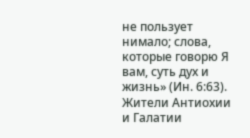не пользует нимало; слова, которые говорю Я вам, суть дух и жизнь» (Ин. 6:63). Жители Антиохии и Галатии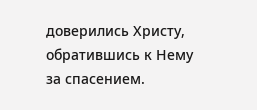доверились Христу, обратившись к Нему за спасением.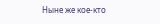Ныне же кое-кто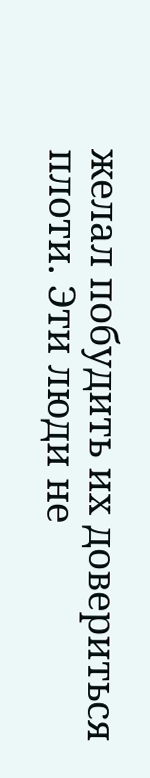желал побудить их довериться плоти. Эти люди не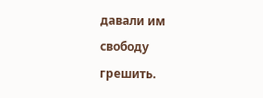давали им свободу грешить.